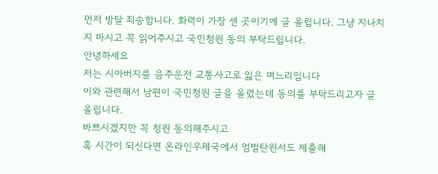먼저 방탈 죄송합니다. 화력이 가장 센 곳이기에 글 올립니다. 그냥 지나치지 마시고 꼭 읽어주시고 국민청원 동의 부탁드립니다.
안녕하세요
저는 시아버지를 음주운전 교통사고로 잃은 며느리입니다
이와 관련해서 남편이 국민청원 글을 올렸는데 동의를 부탁드리고자 글 올립니다.
바쁘시겠지만 꼭 청원 동의해주시고
혹 시간이 되신다면 온라인우체국에서 엄벌탄원서도 제출해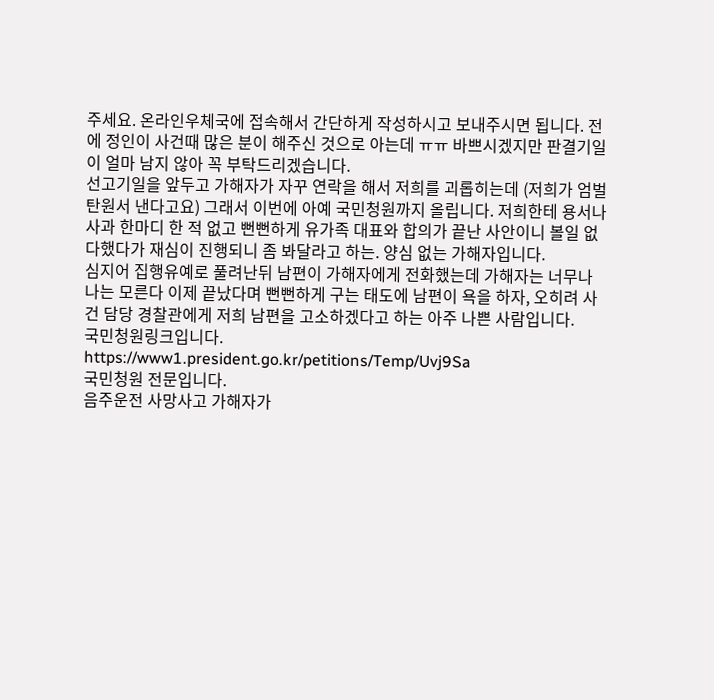주세요. 온라인우체국에 접속해서 간단하게 작성하시고 보내주시면 됩니다. 전에 정인이 사건때 많은 분이 해주신 것으로 아는데 ㅠㅠ 바쁘시겠지만 판결기일이 얼마 남지 않아 꼭 부탁드리겠습니다.
선고기일을 앞두고 가해자가 자꾸 연락을 해서 저희를 괴롭히는데 (저희가 엄벌 탄원서 낸다고요) 그래서 이번에 아예 국민청원까지 올립니다. 저희한테 용서나 사과 한마디 한 적 없고 뻔뻔하게 유가족 대표와 합의가 끝난 사안이니 볼일 없다했다가 재심이 진행되니 좀 봐달라고 하는. 양심 없는 가해자입니다.
심지어 집행유예로 풀려난뒤 남편이 가해자에게 전화했는데 가해자는 너무나 나는 모른다 이제 끝났다며 뻔뻔하게 구는 태도에 남편이 욕을 하자, 오히려 사건 담당 경찰관에게 저희 남편을 고소하겠다고 하는 아주 나쁜 사람입니다.
국민청원링크입니다.
https://www1.president.go.kr/petitions/Temp/Uvj9Sa
국민청원 전문입니다.
음주운전 사망사고 가해자가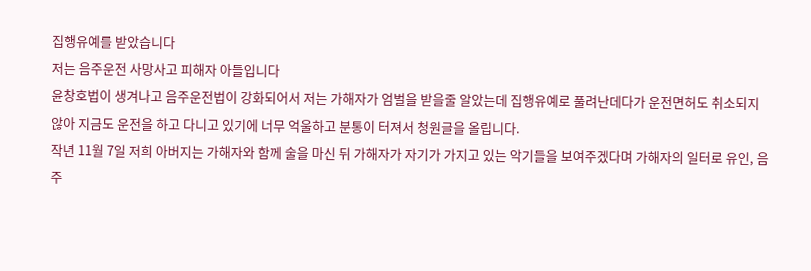집행유예를 받았습니다
저는 음주운전 사망사고 피해자 아들입니다
윤창호법이 생겨나고 음주운전법이 강화되어서 저는 가해자가 엄벌을 받을줄 알았는데 집행유예로 풀려난데다가 운전면허도 취소되지 않아 지금도 운전을 하고 다니고 있기에 너무 억울하고 분통이 터져서 청원글을 올립니다.
작년 11월 7일 저희 아버지는 가해자와 함께 술을 마신 뒤 가해자가 자기가 가지고 있는 악기들을 보여주겠다며 가해자의 일터로 유인, 음주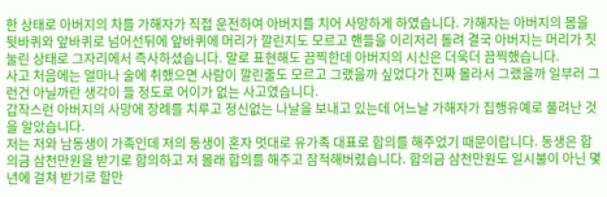한 상태로 아버지의 차를 가해자가 직접 운전하여 아버지를 치어 사망하게 하였습니다. 가해자는 아버지의 몸을 뒷바퀴와 앞바퀴로 넘어선뒤에 앞바퀴에 머리가 깔린지도 모르고 핸들을 이리저리 돌려 결국 아버지는 머리가 짓눌린 상태로 그자리에서 즉사하셨습니다. 말로 표현해도 끔찍한데 아버지의 시신은 더욱더 끔찍했습니다.
사고 처음에는 얼마나 술에 취했으면 사람이 깔린줄도 모르고 그랬을까 싶었다가 진짜 몰라서 그랬을까 일부러 그런건 아닐까란 생각이 들 정도로 어이가 없는 사고였습니다.
갑작스런 아버지의 사망에 장례를 치루고 정신없는 나날을 보내고 있는데 어느날 가해자가 집행유예로 풀려난 것을 알았습니다.
저는 저와 남동생이 가족인데 저의 동생이 혼자 멋대로 유가족 대표로 합의를 해주었기 때문이랍니다. 동생은 합의금 삼천만원을 받기로 합의하고 저 몰래 합의를 해주고 잠적해버렸습니다. 합의금 삼천만원도 일시불이 아닌 몇년에 걸쳐 받기로 할만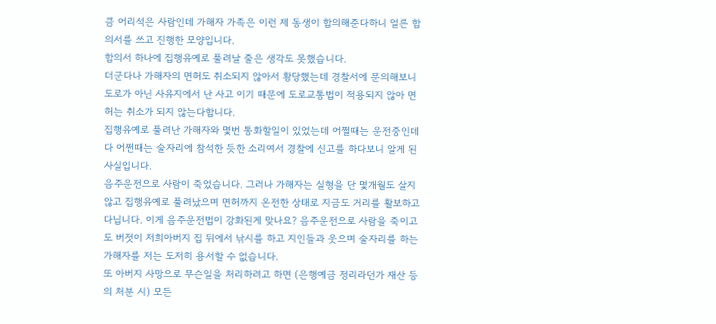큼 어리석은 사람인데 가해자 가족은 이런 제 동생이 합의해준다하니 얼른 합의서를 쓰고 진행한 모양입니다.
합의서 하나에 집행유예로 풀려날 줄은 생각도 못했습니다.
더군다나 가해자의 면허도 취소되지 않아서 황당했는데 경찰서에 문의해보니 도로가 아닌 사유지에서 난 사고 이기 때문에 도로교통법이 적용되지 않아 면허는 취소가 되지 않는다합니다.
집행유예로 풀려난 가해자와 몇번 통화할일이 있었는데 어쩔때는 운전중인데다 어쩐때는 술자리에 참석한 듯한 소리여서 경찰에 신고를 하다보니 알게 된 사실입니다.
음주운전으로 사람이 죽었습니다. 그러나 가해자는 실형을 단 몇개월도 살지 않고 집행유예로 풀려났으며 면허까지 온전한 상태로 지금도 거리를 활보하고 다닙니다. 이게 음주운전법이 강화된게 맞나요? 음주운전으로 사람을 죽이고도 버젓이 저희아버지 집 뒤에서 낚시를 하고 지인들과 웃으며 술자리를 하는 가해자를 저는 도저히 용서할 수 없습니다.
또 아버지 사망으로 무슨일을 처리하려고 하면 (은행예금 정리라던가 재산 등의 처분 시) 모든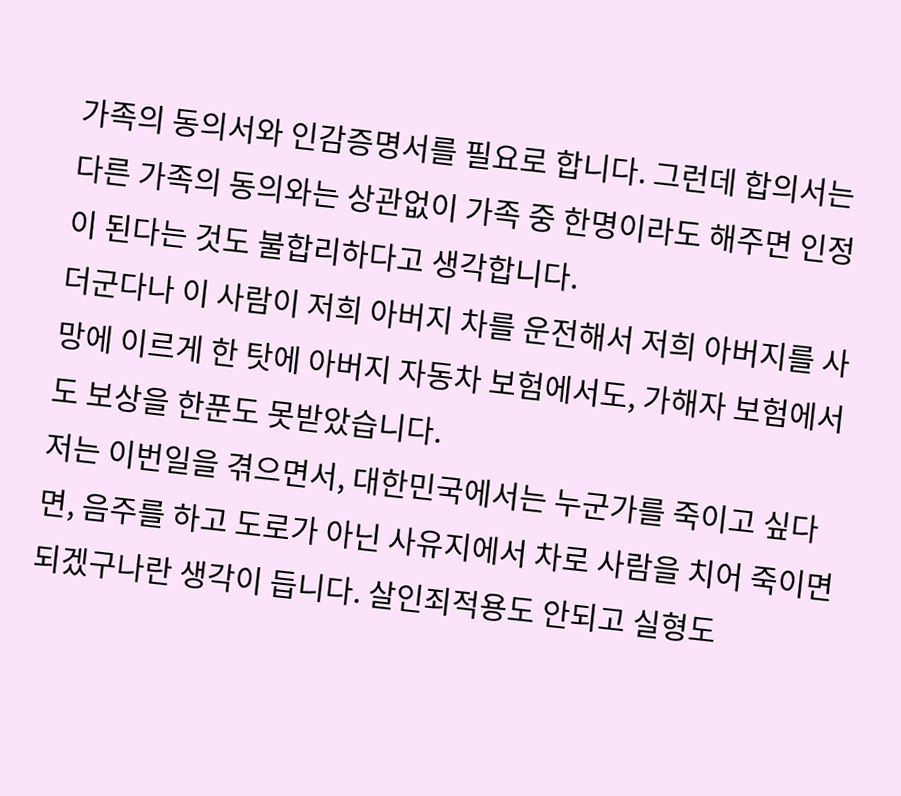가족의 동의서와 인감증명서를 필요로 합니다. 그런데 합의서는 다른 가족의 동의와는 상관없이 가족 중 한명이라도 해주면 인정이 된다는 것도 불합리하다고 생각합니다.
더군다나 이 사람이 저희 아버지 차를 운전해서 저희 아버지를 사망에 이르게 한 탓에 아버지 자동차 보험에서도, 가해자 보험에서도 보상을 한푼도 못받았습니다.
저는 이번일을 겪으면서, 대한민국에서는 누군가를 죽이고 싶다면, 음주를 하고 도로가 아닌 사유지에서 차로 사람을 치어 죽이면 되겠구나란 생각이 듭니다. 살인죄적용도 안되고 실형도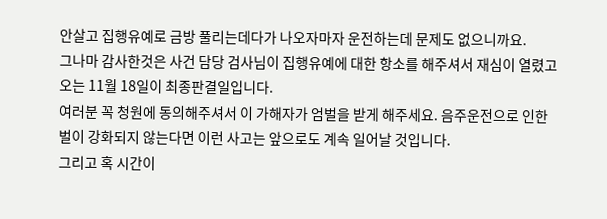안살고 집행유예로 금방 풀리는데다가 나오자마자 운전하는데 문제도 없으니까요.
그나마 감사한것은 사건 담당 검사님이 집행유예에 대한 항소를 해주셔서 재심이 열렸고 오는 11월 18일이 최종판결일입니다.
여러분 꼭 청원에 동의해주셔서 이 가해자가 엄벌을 받게 해주세요. 음주운전으로 인한 벌이 강화되지 않는다면 이런 사고는 앞으로도 계속 일어날 것입니다.
그리고 혹 시간이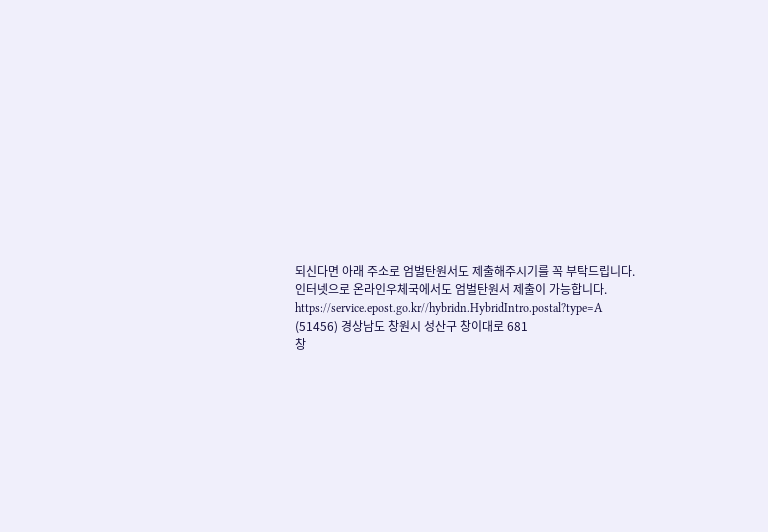되신다면 아래 주소로 엄벌탄원서도 제출해주시기를 꼭 부탁드립니다.
인터넷으로 온라인우체국에서도 엄벌탄원서 제출이 가능합니다.
https://service.epost.go.kr//hybridn.HybridIntro.postal?type=A
(51456) 경상남도 창원시 성산구 창이대로 681
창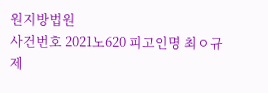원지방법원
사건번호 2021노620 피고인명 최ㅇ규
제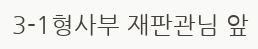3-1형사부 재판관님 앞